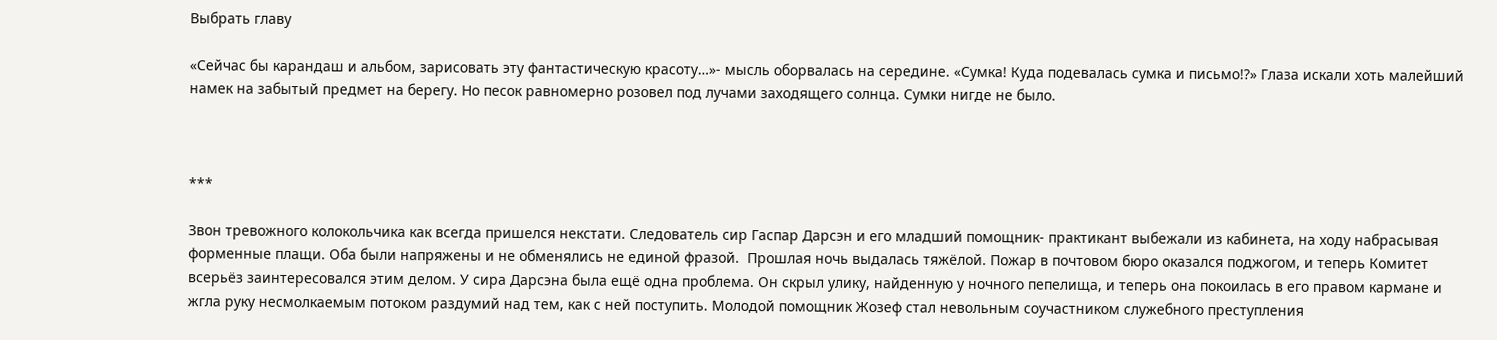Выбрать главу

«Сейчас бы карандаш и альбом, зарисовать эту фантастическую красоту…»- мысль оборвалась на середине. «Сумка! Куда подевалась сумка и письмо!?» Глаза искали хоть малейший намек на забытый предмет на берегу. Но песок равномерно розовел под лучами заходящего солнца. Сумки нигде не было.



***

Звон тревожного колокольчика как всегда пришелся некстати. Следователь сир Гаспар Дарсэн и его младший помощник- практикант выбежали из кабинета, на ходу набрасывая форменные плащи. Оба были напряжены и не обменялись не единой фразой.  Прошлая ночь выдалась тяжёлой. Пожар в почтовом бюро оказался поджогом, и теперь Комитет всерьёз заинтересовался этим делом. У сира Дарсэна была ещё одна проблема. Он скрыл улику, найденную у ночного пепелища, и теперь она покоилась в его правом кармане и жгла руку несмолкаемым потоком раздумий над тем, как с ней поступить. Молодой помощник Жозеф стал невольным соучастником служебного преступления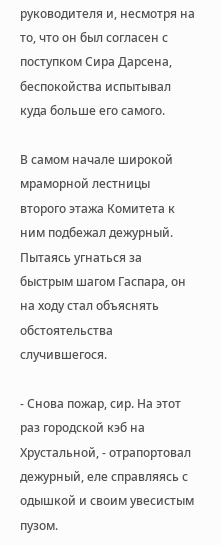руководителя и, несмотря на то, что он был согласен с поступком Сира Дарсена, беспокойства испытывал куда больше его самого.

В самом начале широкой мраморной лестницы второго этажа Комитета к ним подбежал дежурный. Пытаясь угнаться за быстрым шагом Гаспара, он на ходу стал объяснять обстоятельства случившегося.

- Снова пожар, сир. На этот раз городской кэб на Хрустальной, - отрапортовал дежурный, еле справляясь с одышкой и своим увесистым пузом.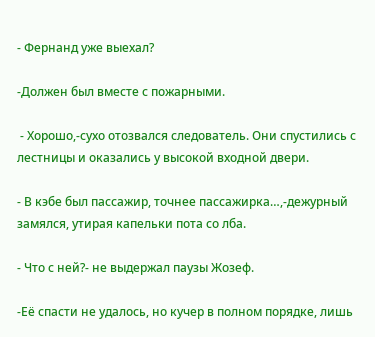- Фернанд уже выехал?

-Должен был вместе с пожарными.

 - Хорошо,-сухо отозвался следователь. Они спустились с лестницы и оказались у высокой входной двери.

- В кэбе был пассажир, точнее пассажирка…,-дежурный замялся, утирая капельки пота со лба.

- Что с ней?- не выдержал паузы Жозеф.

-Её спасти не удалось, но кучер в полном порядке, лишь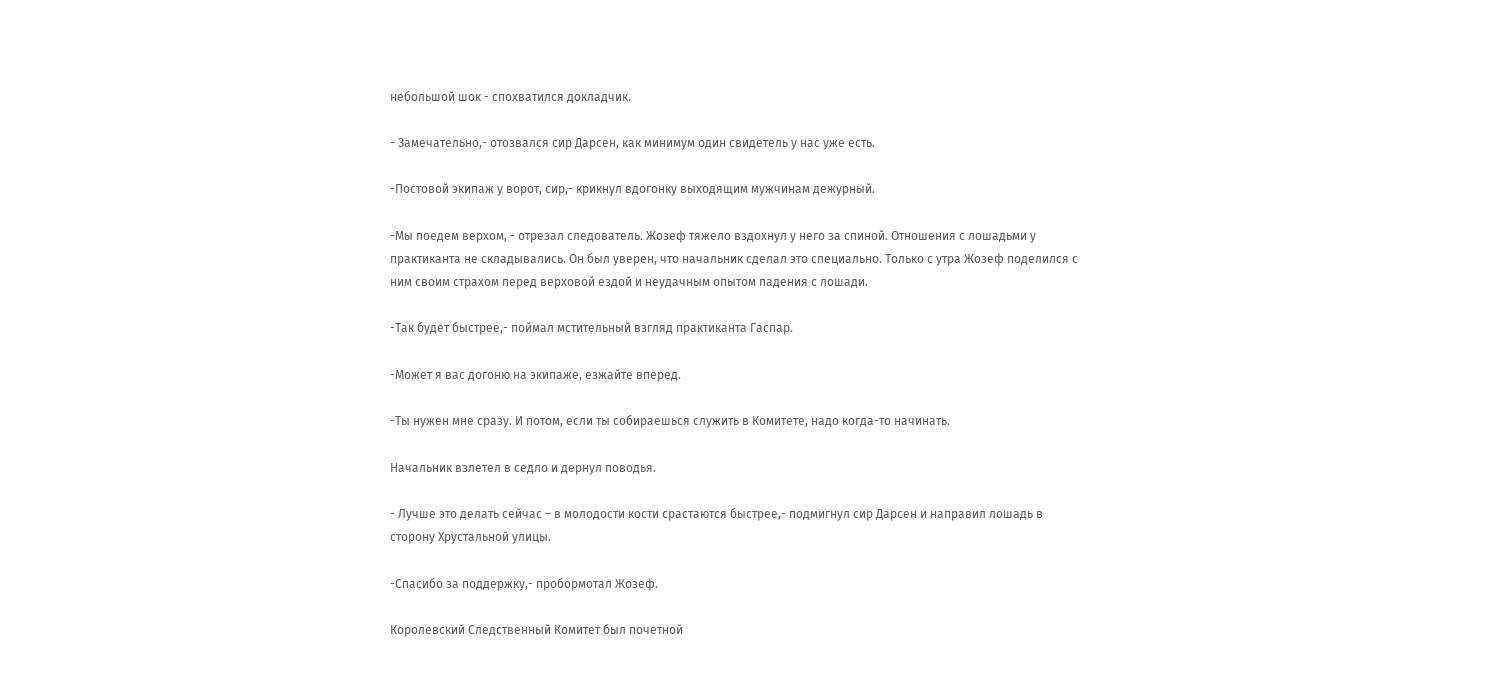небольшой шок - спохватился докладчик.

- Замечательно,- отозвался сир Дарсен, как минимум один свидетель у нас уже есть.

-Постовой экипаж у ворот, сир,- крикнул вдогонку выходящим мужчинам дежурный.

-Мы поедем верхом, - отрезал следователь. Жозеф тяжело вздохнул у него за спиной. Отношения с лошадьми у практиканта не складывались. Он был уверен, что начальник сделал это специально. Только с утра Жозеф поделился с ним своим страхом перед верховой ездой и неудачным опытом падения с лошади.

-Так будет быстрее,- поймал мстительный взгляд практиканта Гаспар.

-Может я вас догоню на экипаже, езжайте вперед.

-Ты нужен мне сразу. И потом, если ты собираешься служить в Комитете, надо когда-то начинать.

Начальник взлетел в седло и дернул поводья.

- Лучше это делать сейчас – в молодости кости срастаются быстрее,- подмигнул сир Дарсен и направил лошадь в сторону Хрустальной улицы.

-Спасибо за поддержку,- пробормотал Жозеф.

Королевский Следственный Комитет был почетной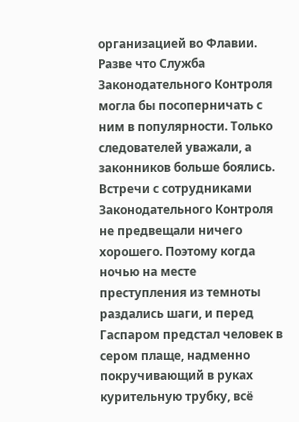организацией во Флавии. Разве что Служба Законодательного Контроля могла бы посоперничать с ним в популярности. Только следователей уважали, а законников больше боялись. Встречи с сотрудниками Законодательного Контроля не предвещали ничего хорошего. Поэтому когда ночью на месте преступления из темноты раздались шаги, и перед Гаспаром предстал человек в сером плаще, надменно покручивающий в руках курительную трубку, всё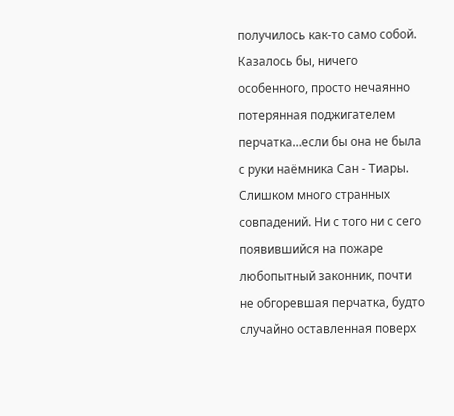получилось как-то само собой. Казалось бы, ничего особенного, просто нечаянно потерянная поджигателем перчатка…если бы она не была с руки наёмника Сан - Тиары. Слишком много странных совпадений. Ни с того ни с сего появившийся на пожаре любопытный законник, почти не обгоревшая перчатка, будто случайно оставленная поверх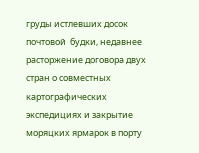груды истлевших досок почтовой  будки, недавнее расторжение договора двух стран о совместных картографических экспедициях и закрытие моряцких ярмарок в порту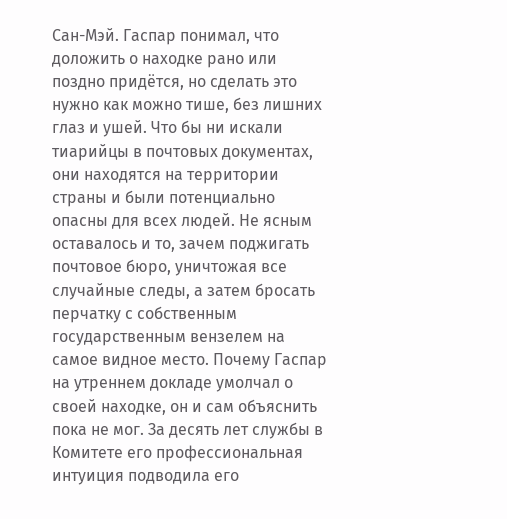Сан-Мэй. Гаспар понимал, что доложить о находке рано или поздно придётся, но сделать это нужно как можно тише, без лишних глаз и ушей. Что бы ни искали тиарийцы в почтовых документах, они находятся на территории страны и были потенциально опасны для всех людей. Не ясным оставалось и то, зачем поджигать почтовое бюро, уничтожая все случайные следы, а затем бросать перчатку с собственным государственным вензелем на самое видное место. Почему Гаспар на утреннем докладе умолчал о своей находке, он и сам объяснить пока не мог. За десять лет службы в Комитете его профессиональная интуиция подводила его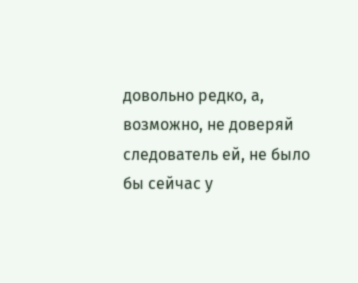довольно редко, а, возможно, не доверяй следователь ей, не было бы сейчас у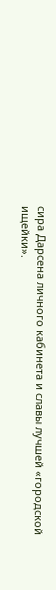сира Дарсена личного кабинета и славы лучшей «городской ищейки».